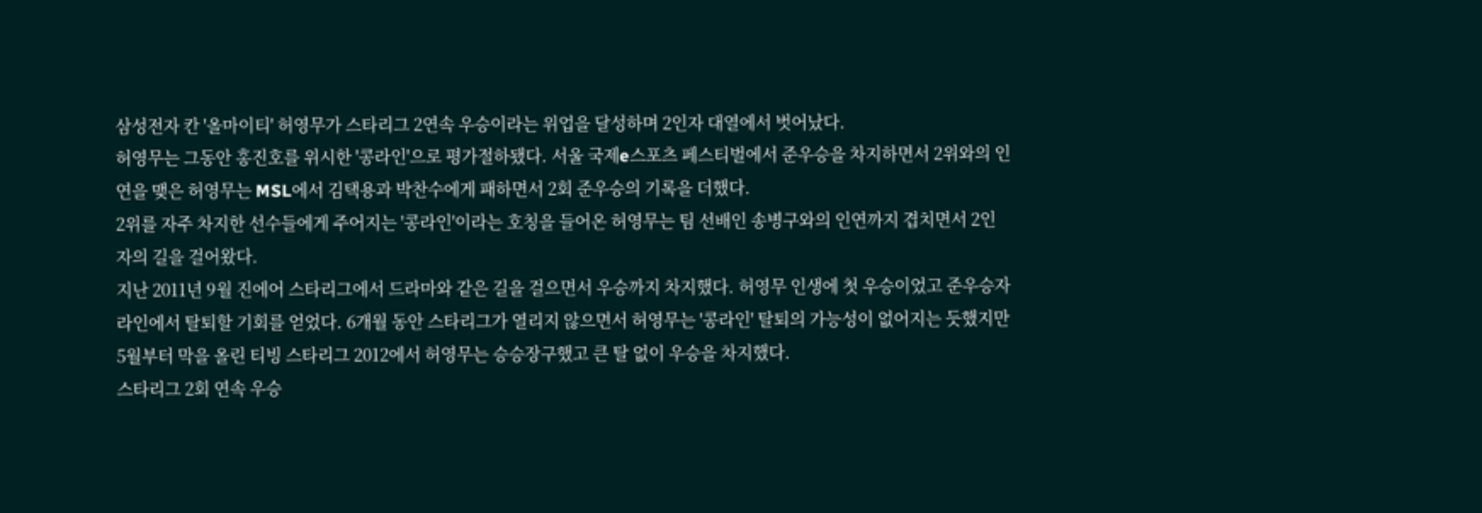삼성전자 칸 '올마이티' 허영무가 스타리그 2연속 우승이라는 위업을 달성하며 2인자 대열에서 벗어났다.
허영무는 그동안 홍진호를 위시한 '콩라인'으로 평가절하됐다. 서울 국제e스포츠 페스티벌에서 준우승을 차지하면서 2위와의 인연을 맺은 허영무는 MSL에서 김택용과 박찬수에게 패하면서 2회 준우승의 기록을 더했다.
2위를 자주 차지한 선수들에게 주어지는 '콩라인'이라는 호칭을 들어온 허영무는 팀 선배인 송병구와의 인연까지 겹치면서 2인자의 길을 걸어왔다.
지난 2011년 9월 진에어 스타리그에서 드라마와 같은 길을 걸으면서 우승까지 차지했다. 허영무 인생에 첫 우승이었고 준우승자 라인에서 탈퇴할 기회를 얻었다. 6개월 동안 스타리그가 열리지 않으면서 허영무는 '콩라인' 탈퇴의 가능성이 없어지는 듯했지만 5월부터 막을 올린 티빙 스타리그 2012에서 허영무는 승승장구했고 큰 탈 없이 우승을 차지했다.
스타리그 2회 연속 우승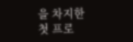을 차지한 첫 프로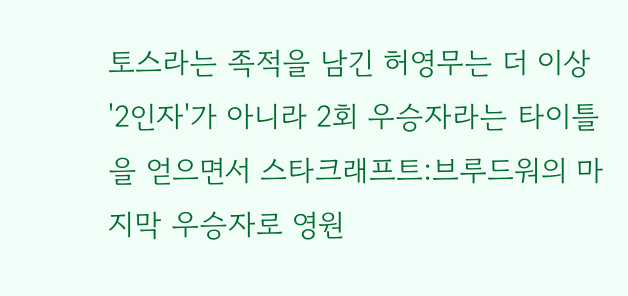토스라는 족적을 남긴 허영무는 더 이상 '2인자'가 아니라 2회 우승자라는 타이틀을 얻으면서 스타크래프트:브루드워의 마지막 우승자로 영원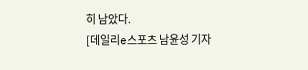히 남았다.
[데일리e스포츠 남윤성 기자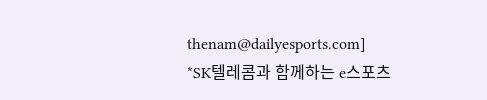thenam@dailyesports.com]
*SK텔레콤과 함께하는 e스포츠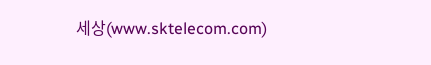세상(www.sktelecom.com)